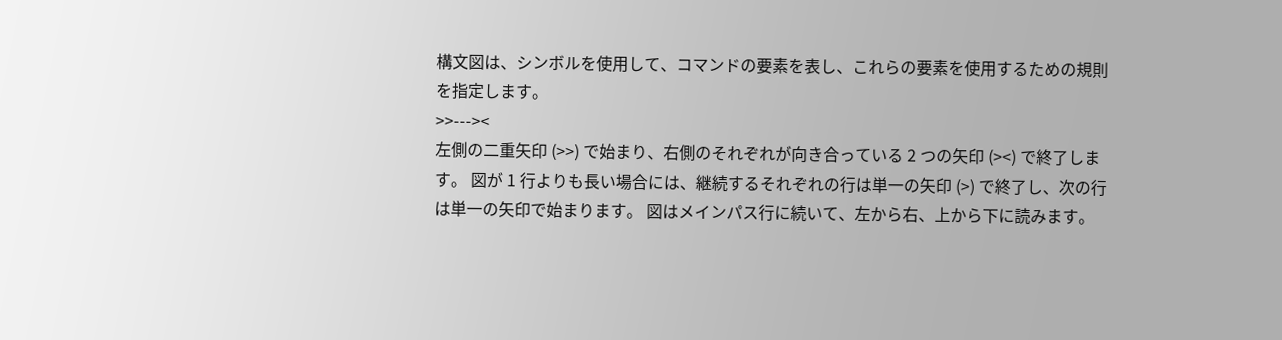構文図は、シンボルを使用して、コマンドの要素を表し、これらの要素を使用するための規則を指定します。
>>---><
左側の二重矢印 (>>) で始まり、右側のそれぞれが向き合っている 2 つの矢印 (><) で終了します。 図が 1 行よりも長い場合には、継続するそれぞれの行は単一の矢印 (>) で終了し、次の行は単一の矢印で始まります。 図はメインパス行に続いて、左から右、上から下に読みます。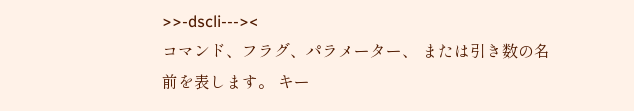>>-dscli---><
コマンド、フラグ、パラメーター、 または引き数の名前を表します。 キー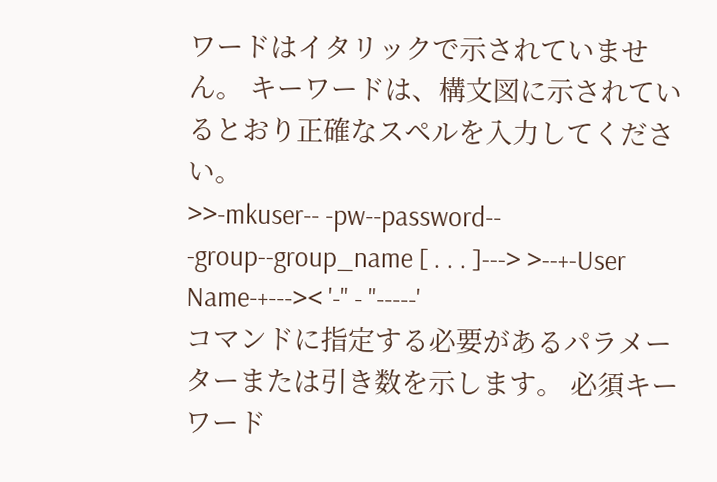ワードはイタリックで示されていません。 キーワードは、構文図に示されているとおり正確なスペルを入力してください。
>>-mkuser-- -pw--password-- -group--group_name [ . . . ]---> >--+-User Name-+--->< '-" - "-----'
コマンドに指定する必要があるパラメーターまたは引き数を示します。 必須キーワード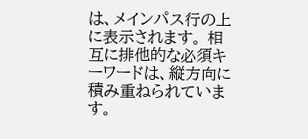は、メインパス行の上に表示されます。 相互に排他的な必須キーワードは、縦方向に積み重ねられています。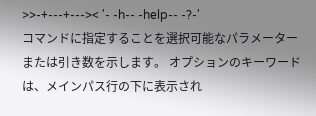>>-+---+--->< '- -h-- -help-- -?-'
コマンドに指定することを選択可能なパラメーターまたは引き数を示します。 オプションのキーワードは、メインパス行の下に表示され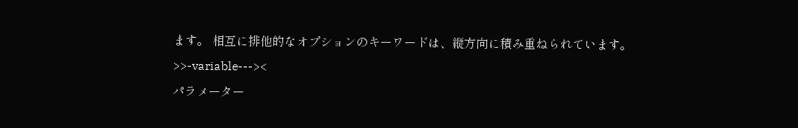ます。 相互に排他的なオプションのキーワードは、縦方向に積み重ねられています。
>>-variable---><
パラメーター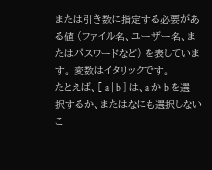または引き数に指定する必要がある値 (ファイル名、ユーザー名、またはパスワードなど) を表しています。 変数はイタリックです。
たとえば、[ a | b ] は、a か b を選択するか、またはなにも選択しないこ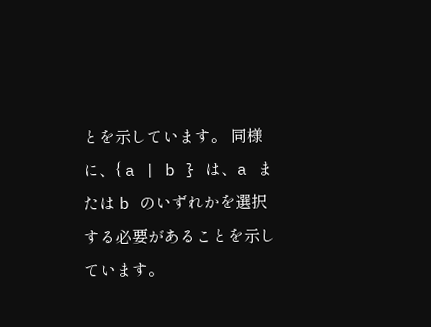とを示しています。 同様に、{ a | b } は、a または b のいずれかを選択する必要があることを示しています。